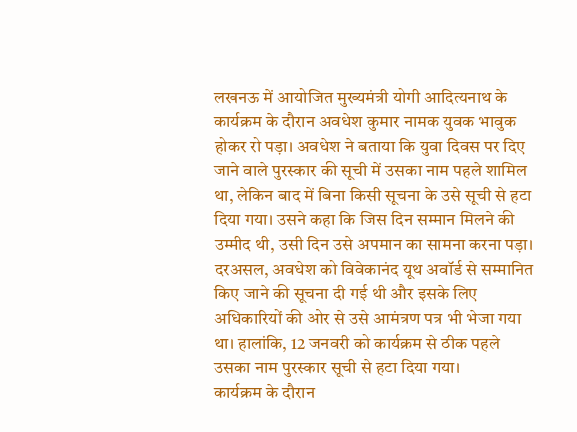लखनऊ में आयोजित मुख्यमंत्री योगी आदित्यनाथ के कार्यक्रम के दौरान अवधेश कुमार नामक युवक भावुक होकर रो पड़ा। अवधेश ने बताया कि युवा दिवस पर दिए जाने वाले पुरस्कार की सूची में उसका नाम पहले शामिल था, लेकिन बाद में बिना किसी सूचना के उसे सूची से हटा दिया गया। उसने कहा कि जिस दिन सम्मान मिलने की उम्मीद थी, उसी दिन उसे अपमान का सामना करना पड़ा।
दरअसल, अवधेश को विवेकानंद यूथ अवॉर्ड से सम्मानित किए जाने की सूचना दी गई थी और इसके लिए अधिकारियों की ओर से उसे आमंत्रण पत्र भी भेजा गया था। हालांकि, 12 जनवरी को कार्यक्रम से ठीक पहले उसका नाम पुरस्कार सूची से हटा दिया गया।
कार्यक्रम के दौरान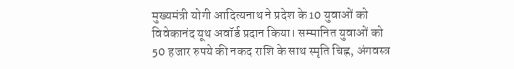मुख्यमंत्री योगी आदित्यनाथ ने प्रदेश के 10 युवाओं को विवेकानंद यूथ अवॉर्ड प्रदान किया। सम्मानित युवाओं को 50 हजार रुपये की नकद राशि के साथ स्मृति चिह्न, अंगवस्त्र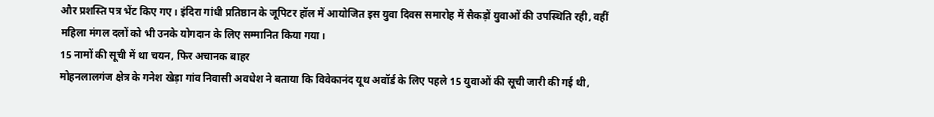और प्रशस्ति पत्र भेंट किए गए। इंदिरा गांधी प्रतिष्ठान के जूपिटर हॉल में आयोजित इस युवा दिवस समारोह में सैकड़ों युवाओं की उपस्थिति रही, वहीं महिला मंगल दलों को भी उनके योगदान के लिए सम्मानित किया गया।
15 नामों की सूची में था चयन, फिर अचानक बाहर
मोहनलालगंज क्षेत्र के गनेश खेड़ा गांव निवासी अवधेश ने बताया कि विवेकानंद यूथ अवॉर्ड के लिए पहले 15 युवाओं की सूची जारी की गई थी,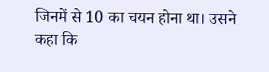जिनमें से 10 का चयन होना था। उसने कहा कि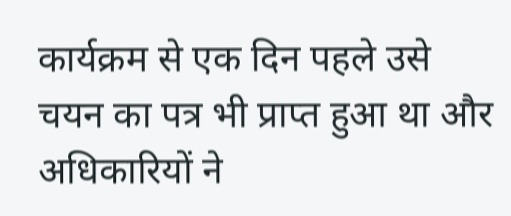कार्यक्रम से एक दिन पहले उसे चयन का पत्र भी प्राप्त हुआ था और अधिकारियों ने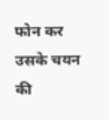फोन कर उसके चयन की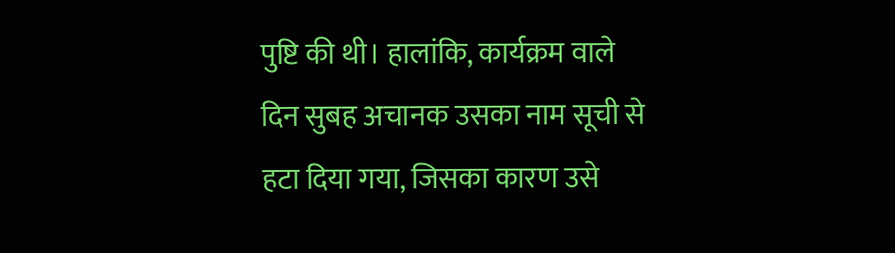पुष्टि की थी। हालांकि, कार्यक्रम वाले दिन सुबह अचानक उसका नाम सूची से हटा दिया गया, जिसका कारण उसे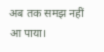अब तक समझ नहीं आ पाया।